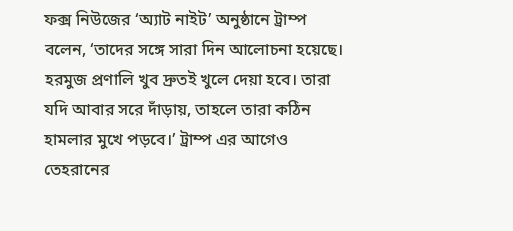ফক্স নিউজের ‘অ্যাট নাইট’ অনুষ্ঠানে ট্রাম্প বলেন, ‘তাদের সঙ্গে সারা দিন আলোচনা হয়েছে। হরমুজ প্রণালি খুব দ্রুতই খুলে দেয়া হবে। তারা যদি আবার সরে দাঁড়ায়, তাহলে তারা কঠিন হামলার মুখে পড়বে।’ ট্রাম্প এর আগেও তেহরানের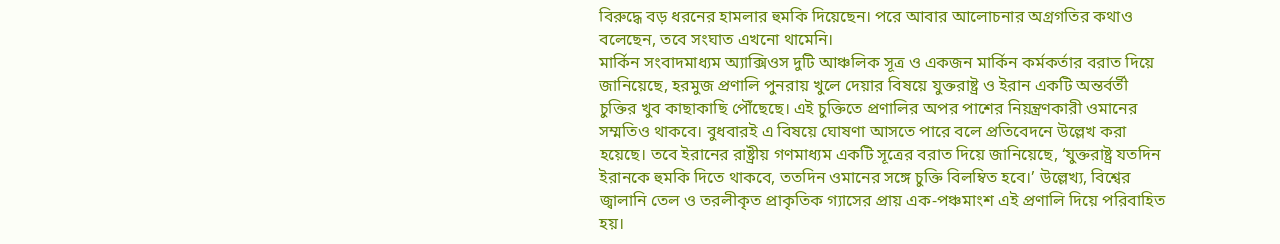বিরুদ্ধে বড় ধরনের হামলার হুমকি দিয়েছেন। পরে আবার আলোচনার অগ্রগতির কথাও বলেছেন, তবে সংঘাত এখনো থামেনি।
মার্কিন সংবাদমাধ্যম অ্যাক্সিওস দুটি আঞ্চলিক সূত্র ও একজন মার্কিন কর্মকর্তার বরাত দিয়ে জানিয়েছে, হরমুজ প্রণালি পুনরায় খুলে দেয়ার বিষয়ে যুক্তরাষ্ট্র ও ইরান একটি অন্তর্বর্তী চুক্তির খুব কাছাকাছি পৌঁছেছে। এই চুক্তিতে প্রণালির অপর পাশের নিয়ন্ত্রণকারী ওমানের সম্মতিও থাকবে। বুধবারই এ বিষয়ে ঘোষণা আসতে পারে বলে প্রতিবেদনে উল্লেখ করা হয়েছে। তবে ইরানের রাষ্ট্রীয় গণমাধ্যম একটি সূত্রের বরাত দিয়ে জানিয়েছে, ‘যুক্তরাষ্ট্র যতদিন ইরানকে হুমকি দিতে থাকবে, ততদিন ওমানের সঙ্গে চুক্তি বিলম্বিত হবে।’ উল্লেখ্য, বিশ্বের জ্বালানি তেল ও তরলীকৃত প্রাকৃতিক গ্যাসের প্রায় এক-পঞ্চমাংশ এই প্রণালি দিয়ে পরিবাহিত হয়।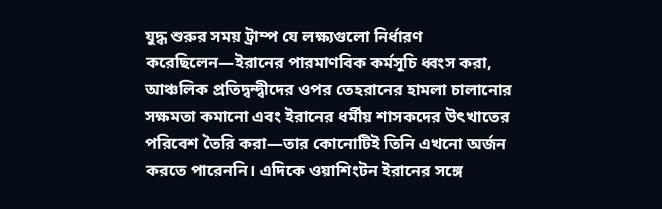যুদ্ধ শুরুর সময় ট্রাম্প যে লক্ষ্যগুলো নির্ধারণ করেছিলেন—ইরানের পারমাণবিক কর্মসূচি ধ্বংস করা, আঞ্চলিক প্রতিদ্বন্দ্বীদের ওপর তেহরানের হামলা চালানোর সক্ষমতা কমানো এবং ইরানের ধর্মীয় শাসকদের উৎখাতের পরিবেশ তৈরি করা—তার কোনোটিই তিনি এখনো অর্জন করতে পারেননি। এদিকে ওয়াশিংটন ইরানের সঙ্গে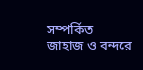সম্পর্কিত জাহাজ ও বন্দরে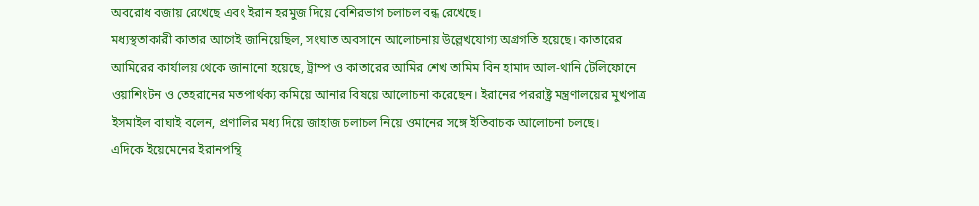অবরোধ বজায় রেখেছে এবং ইরান হরমুজ দিয়ে বেশিরভাগ চলাচল বন্ধ রেখেছে।
মধ্যস্থতাকারী কাতার আগেই জানিয়েছিল, সংঘাত অবসানে আলোচনায় উল্লেখযোগ্য অগ্রগতি হয়েছে। কাতারের আমিরের কার্যালয় থেকে জানানো হয়েছে, ট্রাম্প ও কাতারের আমির শেখ তামিম বিন হামাদ আল-থানি টেলিফোনে ওয়াশিংটন ও তেহরানের মতপার্থক্য কমিয়ে আনার বিষয়ে আলোচনা করেছেন। ইরানের পররাষ্ট্র মন্ত্রণালয়ের মুখপাত্র ইসমাইল বাঘাই বলেন, প্রণালির মধ্য দিয়ে জাহাজ চলাচল নিয়ে ওমানের সঙ্গে ইতিবাচক আলোচনা চলছে।
এদিকে ইয়েমেনের ইরানপন্থি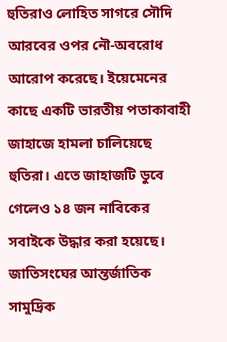হুতিরাও লোহিত সাগরে সৌদি আরবের ওপর নৌ-অবরোধ আরোপ করেছে। ইয়েমেনের কাছে একটি ভারতীয় পতাকাবাহী জাহাজে হামলা চালিয়েছে হুতিরা। এতে জাহাজটি ডুবে গেলেও ১৪ জন নাবিকের সবাইকে উদ্ধার করা হয়েছে। জাতিসংঘের আন্তর্জাতিক সামুদ্রিক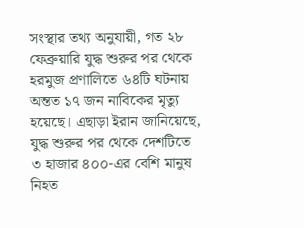সংস্থার তথ্য অনুযায়ী, গত ২৮ ফেব্রুয়ারি যুদ্ধ শুরুর পর থেকে হরমুজ প্রণালিতে ৬৪টি ঘটনায় অন্তত ১৭ জন নাবিকের মৃত্যু হয়েছে। এছাড়া ইরান জানিয়েছে, যুদ্ধ শুরুর পর থেকে দেশটিতে ৩ হাজার ৪০০-এর বেশি মানুষ নিহত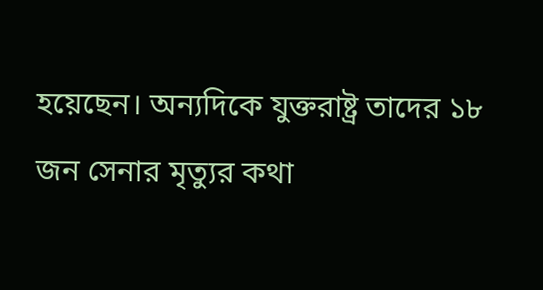হয়েছেন। অন্যদিকে যুক্তরাষ্ট্র তাদের ১৮ জন সেনার মৃত্যুর কথা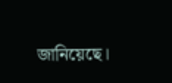জানিয়েছে।